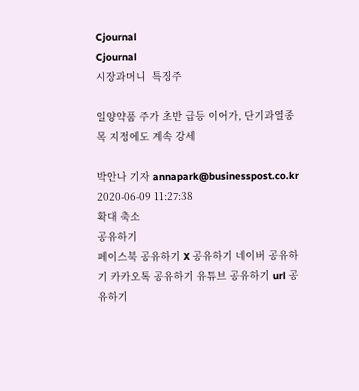Cjournal
Cjournal
시장과머니  특징주

일양약품 주가 초반 급등 이어가, 단기과열종목 지정에도 계속 강세

박안나 기자 annapark@businesspost.co.kr 2020-06-09 11:27:38
확대 축소
공유하기
페이스북 공유하기 X 공유하기 네이버 공유하기 카카오톡 공유하기 유튜브 공유하기 url 공유하기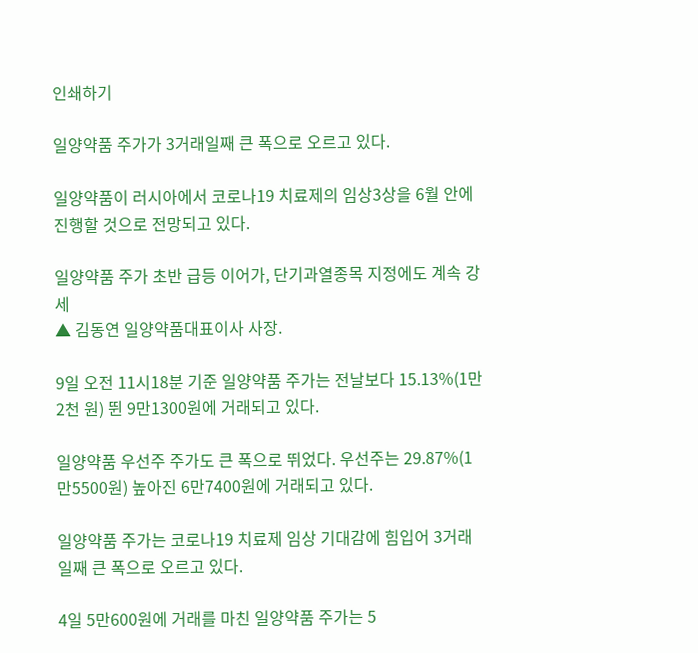인쇄하기

일양약품 주가가 3거래일째 큰 폭으로 오르고 있다.

일양약품이 러시아에서 코로나19 치료제의 임상3상을 6월 안에 진행할 것으로 전망되고 있다.

일양약품 주가 초반 급등 이어가, 단기과열종목 지정에도 계속 강세
▲ 김동연 일양약품대표이사 사장.

9일 오전 11시18분 기준 일양약품 주가는 전날보다 15.13%(1만2천 원) 뛴 9만1300원에 거래되고 있다.

일양약품 우선주 주가도 큰 폭으로 뛰었다. 우선주는 29.87%(1만5500원) 높아진 6만7400원에 거래되고 있다.

일양약품 주가는 코로나19 치료제 임상 기대감에 힘입어 3거래일째 큰 폭으로 오르고 있다.

4일 5만600원에 거래를 마친 일양약품 주가는 5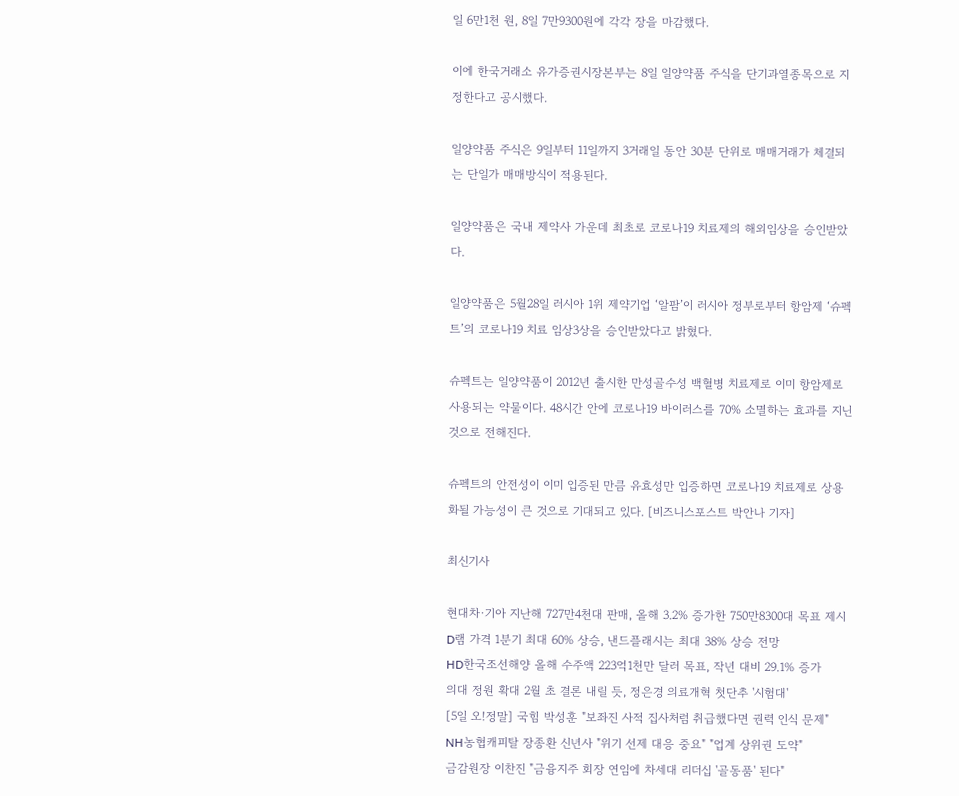일 6만1천 원, 8일 7만9300원에 각각 장을 마감했다.

이에 한국거래소 유가증권시장본부는 8일 일양약품 주식을 단기과열종목으로 지정한다고 공시했다.

일양약품 주식은 9일부터 11일까지 3거래일 동안 30분 단위로 매매거래가 체결되는 단일가 매매방식이 적용된다.

일양약품은 국내 제약사 가운데 최초로 코로나19 치료제의 해외임상을 승인받았다.

일양약품은 5월28일 러시아 1위 제약기업 ‘알팜’이 러시아 정부로부터 항암제 ‘슈펙트’의 코로나19 치료 임상3상을 승인받았다고 밝혔다.

슈펙트는 일양약품이 2012년 출시한 만성골수성 백혈병 치료제로 이미 항암제로 사용되는 약물이다. 48시간 안에 코로나19 바이러스를 70% 소멸하는 효과를 지닌 것으로 전해진다.

슈펙트의 안전성이 이미 입증된 만큼 유효성만 입증하면 코로나19 치료제로 상용화될 가능성이 큰 것으로 기대되고 있다. [비즈니스포스트 박안나 기자]

최신기사

현대차·기아 지난해 727만4천대 판매, 올해 3.2% 증가한 750만8300대 목표 제시
D램 가격 1분기 최대 60% 상승, 낸드플래시는 최대 38% 상승 전망
HD한국조선해양 올해 수주액 223억1천만 달러 목표, 작년 대비 29.1% 증가
의대 정원 확대 2월 초 결론 내릴 듯, 정은경 의료개혁 첫단추 '시험대'
[5일 오!정말] 국힘 박성훈 "보좌진 사적 집사처럼 취급했다면 권력 인식 문제"
NH농협캐피탈 장종환 신년사 "위기 선제 대응 중요" "업계 상위권 도약"
금감원장 이찬진 "금융지주 회장 연임에 차세대 리더십 '골동품' 된다"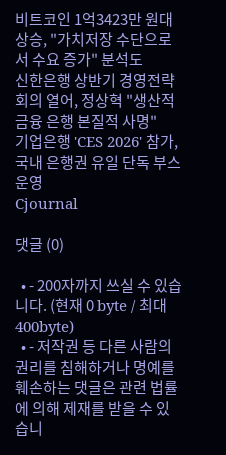비트코인 1억3423만 원대 상승, "가치저장 수단으로서 수요 증가" 분석도
신한은행 상반기 경영전략회의 열어, 정상혁 "생산적금융 은행 본질적 사명"
기업은행 'CES 2026' 참가, 국내 은행권 유일 단독 부스 운영
Cjournal

댓글 (0)

  • - 200자까지 쓰실 수 있습니다. (현재 0 byte / 최대 400byte)
  • - 저작권 등 다른 사람의 권리를 침해하거나 명예를 훼손하는 댓글은 관련 법률에 의해 제재를 받을 수 있습니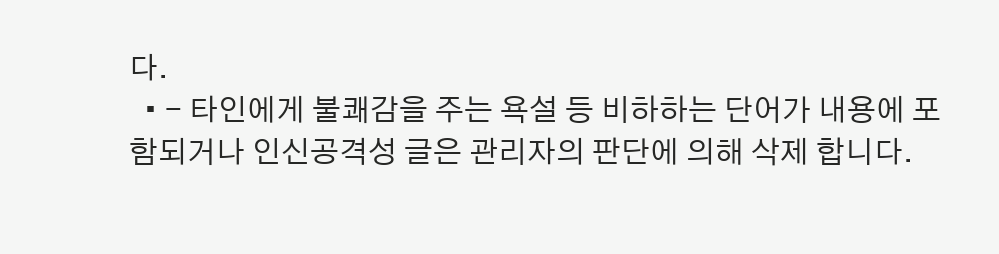다.
  • - 타인에게 불쾌감을 주는 욕설 등 비하하는 단어가 내용에 포함되거나 인신공격성 글은 관리자의 판단에 의해 삭제 합니다.